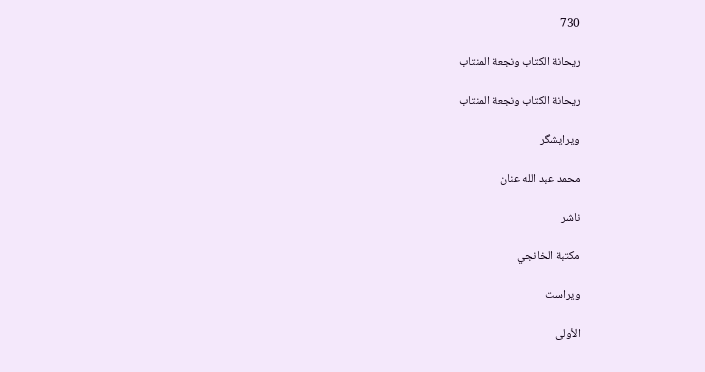730

ريحانة الكتاب ونجعة المنتاب

ريحانة الكتاب ونجعة المنتاب

ویرایشگر

محمد عبد الله عنان

ناشر

مكتبة الخانجي

ویراست

الأولى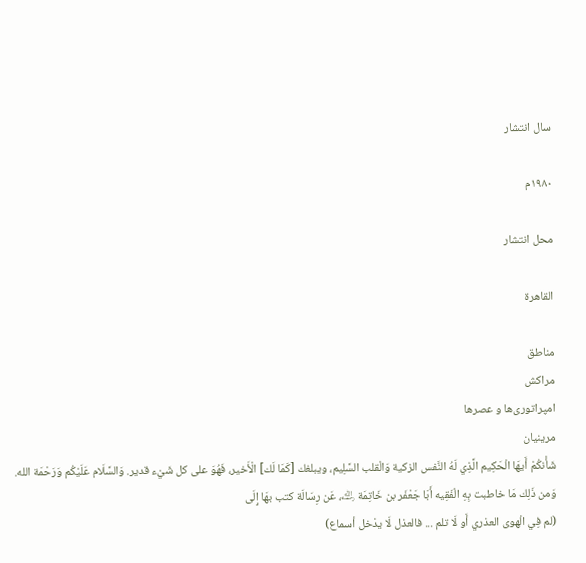سال انتشار

١٩٨٠م

محل انتشار

القاهرة

مناطق
مراکش
امپراتوری‌ها و عصرها
مرینیان
شَأْنكُمْ أَيهَا الْحَكِيم الَّذِي لَهُ النَّفس الزكية وَالْقلب السَّلِيم، ويبلغك [كَمَا لَك] الْأَخير، فَهُوَ على كل شَيْء قدير. وَالسَّلَام عَلَيْكُم وَرَحْمَة الله.
وَمن ذَلِك مَا خاطبت بِهِ الْفَقِيه أَبَا جَعْفَر بن خَاتِمَة ﵀، عَن رِسَالَة كتب بهَا إِلَى
(لم فِي الْهوى العذري أَو لَا تلم ... فالعذل لَا يدْخل أسماع)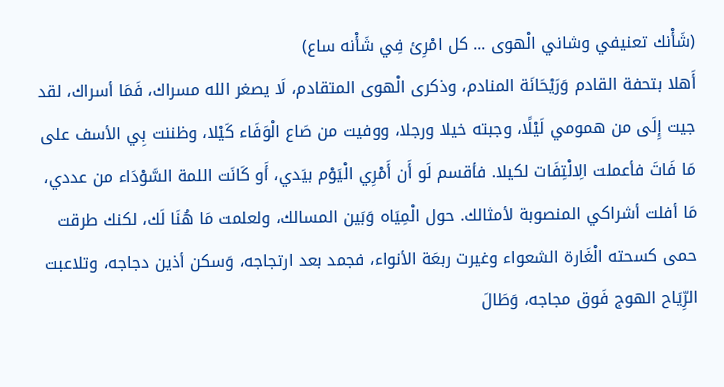(شَأْنك تعنيفي وشاني الْهوى ... كل امْرِئ فِي شَأْنه ساع)
أَهلا بتحفة القادم وَرَيْحَانَة المنادم، وذكرى الْهوى المتقادم، لَا يصغر الله مسراك، فَمَا أسراك، لقد جيت إِلَى من همومي لَيْلًا، وجبته خيلا ورجلا، ووفيت من صَاع الْوَفَاء كَيْلا، وظننت بِي الأسف على مَا فَاتَ فأعملت الِالْتِفَات لكيلا. فأقسم لَو أَن أَمْرِي الْيَوْم بيَدي، أَو كَانَت اللمة السَّوْدَاء من عددي، مَا أفلت أشراكي المنصوبة لأمثالك. حول الْمِيَاه وَبَين المسالك، ولعلمت مَا هُنَا لَك، لكنك طرقت حمى كسحته الْغَارة الشعواء وغيرت ربعَة الأنواء، فجمد بعد ارتجاجه، وَسكن أذين دجاجه، وتلاعبت الرِّيَاح الهوج فَوق مجاجه، وَطَالَ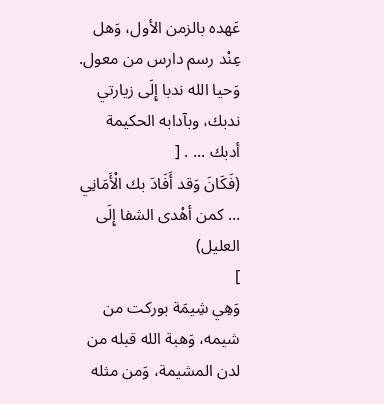عَهده بالزمن الأول، وَهل عِنْد رسم دارس من معول. وَحيا الله ندبا إِلَى زيارتي ندبك، وبآدابه الحكيمة أدبك ... . [
(فَكَانَ وَقد أَفَادَ بك الْأَمَانِي ... كمن أهْدى الشفا إِلَى العليل)
]
وَهِي شِيمَة بوركت من شيمه، وَهبة الله قبله من لدن المشيمة، وَمن مثله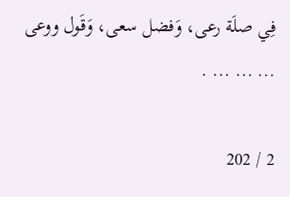فِي صلَة رعى، وَفضل سعى، وَقَول ووعى ... ... ... .

2 / 202